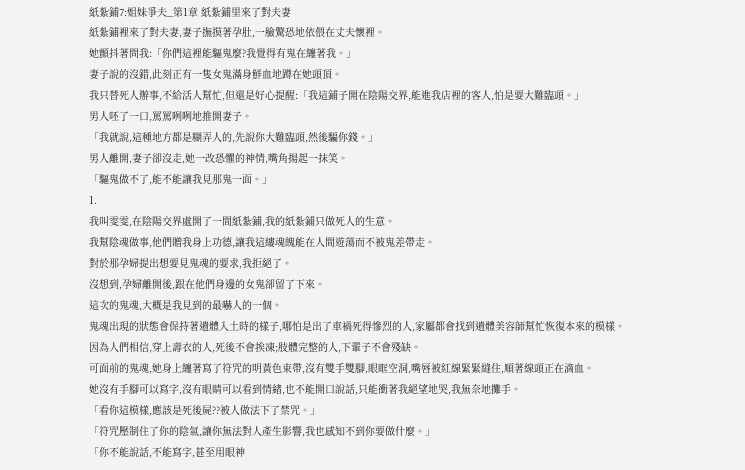紙紮鋪7:姐妹爭夫_第1章 紙紮鋪里來了對夫妻
紙紮鋪裡來了對夫妻,妻子撫摸著孕肚,一臉驚恐地依偎在丈夫懷裡。
她顫抖著問我:「你們這裡能驅鬼麼?我覺得有鬼在纏著我。」
妻子說的沒錯,此刻正有一隻女鬼滿身鮮血地蹲在她頭頂。
我只替死人辦事,不給活人幫忙,但還是好心提醒:「我這鋪子開在陰陽交界,能進我店裡的客人,怕是要大難臨頭。」
男人呸了一口,罵罵咧咧地推開妻子。
「我就說,這種地方都是糊弄人的,先說你大難臨頭,然後騙你錢。」
男人離開,妻子卻沒走,她一改恐懼的神情,嘴角揚起一抹笑。
「驅鬼做不了,能不能讓我見那鬼一面。」
1.
我叫雯雯,在陰陽交界處開了一間紙紮鋪,我的紙紮鋪只做死人的生意。
我幫陰魂做事,他們贈我身上功德,讓我這縷魂魄能在人間遊蕩而不被鬼差帶走。
對於那孕婦提出想要見鬼魂的要求,我拒絕了。
沒想到,孕婦離開後,跟在他們身邊的女鬼卻留了下來。
這次的鬼魂,大概是我見到的最嚇人的一個。
鬼魂出現的狀態會保持著遺體入土時的樣子,哪怕是出了車禍死得慘烈的人,家屬都會找到遺體美容師幫忙恢復本來的模樣。
因為人們相信,穿上壽衣的人,死後不會挨凍;肢體完整的人,下輩子不會殘缺。
可面前的鬼魂,她身上纏著寫了符咒的明黃色束帶,沒有雙手雙腳,眼眶空洞,嘴唇被紅線緊緊縫住,順著線頭正在滴血。
她沒有手腳可以寫字,沒有眼睛可以看到情緒,也不能開口說話,只能衝著我絕望地哭,我無奈地攤手。
「看你這模樣,應該是死後屍??被人做法下了禁咒。」
「符咒壓制住了你的陰氣,讓你無法對人產生影響,我也感知不到你要做什麼。」
「你不能說話,不能寫字,甚至用眼神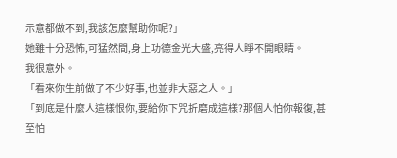示意都做不到,我該怎麼幫助你呢?」
她雖十分恐怖,可猛然間,身上功德金光大盛,亮得人睜不開眼睛。
我很意外。
「看來你生前做了不少好事,也並非大惡之人。」
「到底是什麼人這樣恨你,要給你下咒折磨成這樣?那個人怕你報復,甚至怕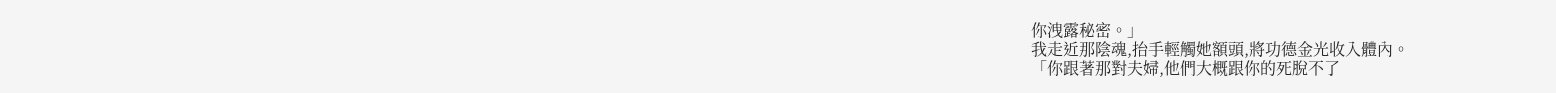你洩露秘密。」
我走近那陰魂,抬手輕觸她額頭,將功德金光收入體內。
「你跟著那對夫婦,他們大概跟你的死脫不了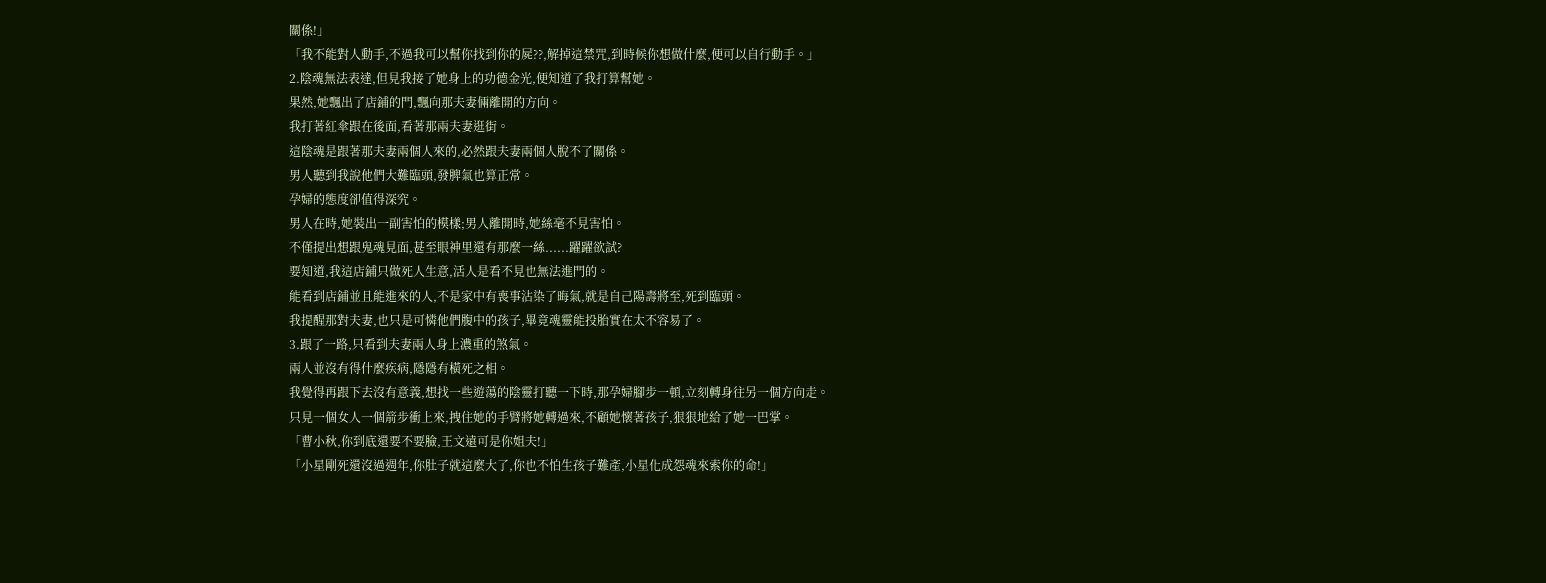關係!」
「我不能對人動手,不過我可以幫你找到你的屍??,解掉這禁咒,到時候你想做什麼,便可以自行動手。」
2.陰魂無法表達,但見我接了她身上的功德金光,便知道了我打算幫她。
果然,她飄出了店鋪的門,飄向那夫妻倆離開的方向。
我打著紅傘跟在後面,看著那兩夫妻逛街。
這陰魂是跟著那夫妻兩個人來的,必然跟夫妻兩個人脫不了關係。
男人聽到我說他們大難臨頭,發脾氣也算正常。
孕婦的態度卻值得深究。
男人在時,她裝出一副害怕的模樣;男人離開時,她絲毫不見害怕。
不僅提出想跟鬼魂見面,甚至眼神里還有那麼一絲......躍躍欲試?
要知道,我這店鋪只做死人生意,活人是看不見也無法進門的。
能看到店鋪並且能進來的人,不是家中有喪事沾染了晦氣,就是自己陽壽將至,死到臨頭。
我提醒那對夫妻,也只是可憐他們腹中的孩子,畢竟魂靈能投胎實在太不容易了。
3.跟了一路,只看到夫妻兩人身上濃重的煞氣。
兩人並沒有得什麼疾病,隱隱有橫死之相。
我覺得再跟下去沒有意義,想找一些遊蕩的陰靈打聽一下時,那孕婦腳步一頓,立刻轉身往另一個方向走。
只見一個女人一個箭步衝上來,拽住她的手臂將她轉過來,不顧她懷著孩子,狠狠地給了她一巴掌。
「曹小秋,你到底還要不要臉,王文遠可是你姐夫!」
「小星剛死還沒過週年,你肚子就這麼大了,你也不怕生孩子難產,小星化成怨魂來索你的命!」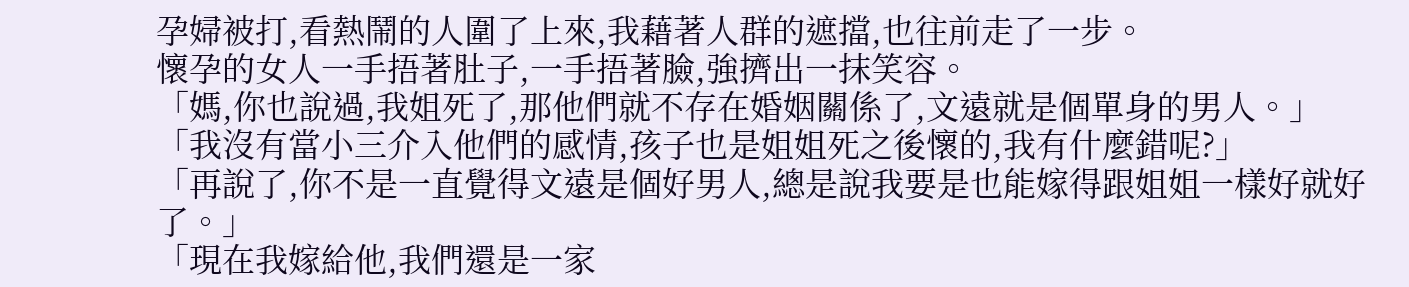孕婦被打,看熱鬧的人圍了上來,我藉著人群的遮擋,也往前走了一步。
懷孕的女人一手捂著肚子,一手捂著臉,強擠出一抹笑容。
「媽,你也說過,我姐死了,那他們就不存在婚姻關係了,文遠就是個單身的男人。」
「我沒有當小三介入他們的感情,孩子也是姐姐死之後懷的,我有什麼錯呢?」
「再說了,你不是一直覺得文遠是個好男人,總是說我要是也能嫁得跟姐姐一樣好就好了。」
「現在我嫁給他,我們還是一家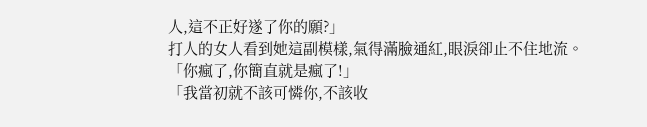人,這不正好遂了你的願?」
打人的女人看到她這副模樣,氣得滿臉通紅,眼淚卻止不住地流。
「你瘋了,你簡直就是瘋了!」
「我當初就不該可憐你,不該收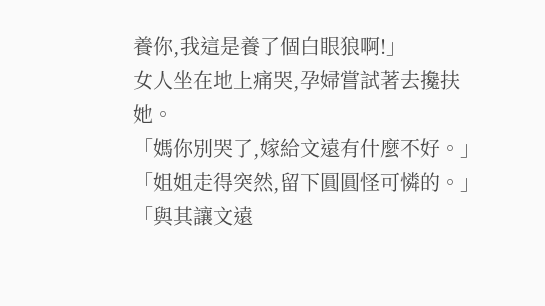養你,我這是養了個白眼狼啊!」
女人坐在地上痛哭,孕婦嘗試著去攙扶她。
「媽你別哭了,嫁給文遠有什麼不好。」
「姐姐走得突然,留下圓圓怪可憐的。」
「與其讓文遠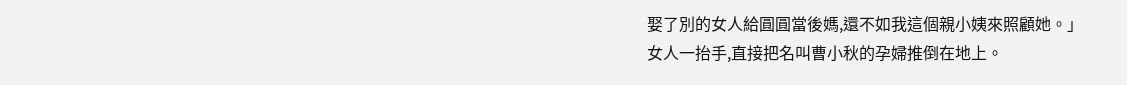娶了別的女人給圓圓當後媽,還不如我這個親小姨來照顧她。」
女人一抬手,直接把名叫曹小秋的孕婦推倒在地上。